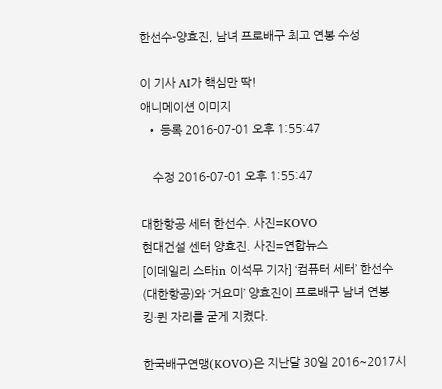한선수-양효진, 남녀 프로배구 최고 연봉 수성

이 기사 AI가 핵심만 딱!
애니메이션 이미지
  • 등록 2016-07-01 오후 1:55:47

    수정 2016-07-01 오후 1:55:47

대한항공 세터 한선수. 사진=KOVO
현대건설 센터 양효진. 사진=연합뉴스
[이데일리 스타in 이석무 기자] ‘컴퓨터 세터’ 한선수(대한항공)와 ‘거요미’ 양효진이 프로배구 남녀 연봉 킹·퀸 자리를 굳게 지켰다.

한국배구연맹(KOVO)은 지난달 30일 2016~2017시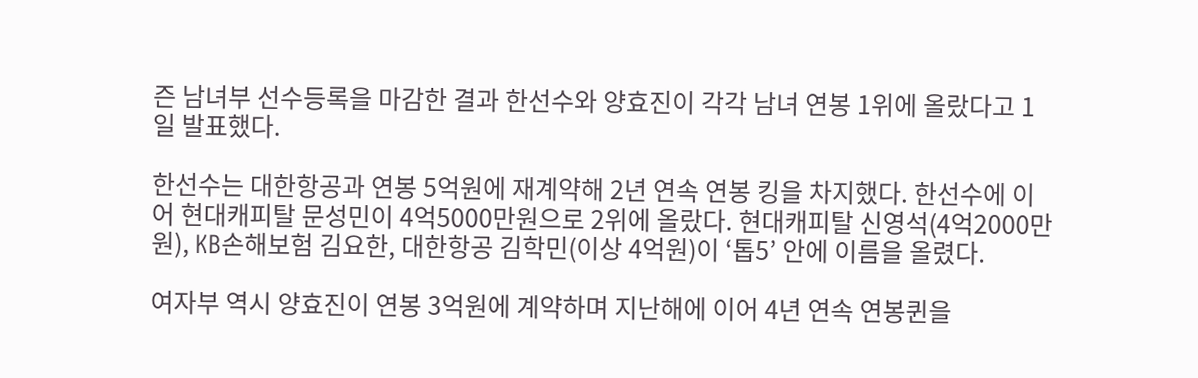즌 남녀부 선수등록을 마감한 결과 한선수와 양효진이 각각 남녀 연봉 1위에 올랐다고 1일 발표했다.

한선수는 대한항공과 연봉 5억원에 재계약해 2년 연속 연봉 킹을 차지했다. 한선수에 이어 현대캐피탈 문성민이 4억5000만원으로 2위에 올랐다. 현대캐피탈 신영석(4억2000만원), KB손해보험 김요한, 대한항공 김학민(이상 4억원)이 ‘톱5’ 안에 이름을 올렸다.

여자부 역시 양효진이 연봉 3억원에 계약하며 지난해에 이어 4년 연속 연봉퀸을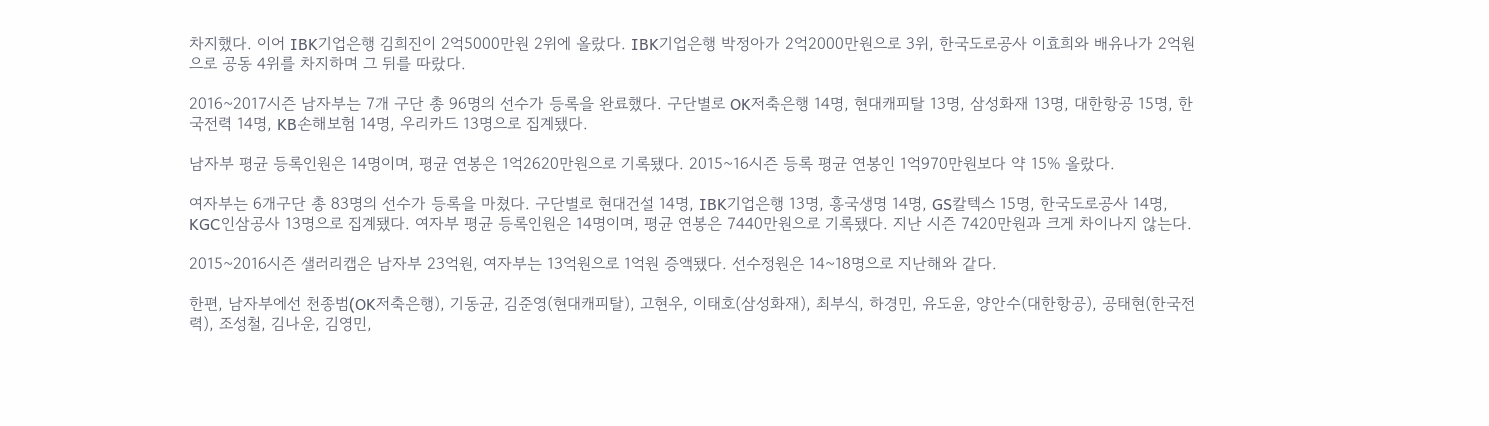차지했다. 이어 IBK기업은행 김희진이 2억5000만원 2위에 올랐다. IBK기업은행 박정아가 2억2000만원으로 3위, 한국도로공사 이효희와 배유나가 2억원으로 공동 4위를 차지하며 그 뒤를 따랐다.

2016~2017시즌 남자부는 7개 구단 총 96명의 선수가 등록을 완료했다. 구단별로 OK저축은행 14명, 현대캐피탈 13명, 삼성화재 13명, 대한항공 15명, 한국전력 14명, KB손해보험 14명, 우리카드 13명으로 집계됐다.

남자부 평균 등록인원은 14명이며, 평균 연봉은 1억2620만원으로 기록됐다. 2015~16시즌 등록 평균 연봉인 1억970만원보다 약 15% 올랐다.

여자부는 6개구단 총 83명의 선수가 등록을 마쳤다. 구단별로 현대건설 14명, IBK기업은행 13명, 흥국생명 14명, GS칼텍스 15명, 한국도로공사 14명, KGC인삼공사 13명으로 집계됐다. 여자부 평균 등록인원은 14명이며, 평균 연봉은 7440만원으로 기록됐다. 지난 시즌 7420만원과 크게 차이나지 않는다.

2015~2016시즌 샐러리캡은 남자부 23억원, 여자부는 13억원으로 1억원 증액됐다. 선수정원은 14~18명으로 지난해와 같다.

한편, 남자부에선 천종범(OK저축은행), 기동균, 김준영(현대캐피탈), 고현우, 이태호(삼성화재), 최부식, 하경민, 유도윤, 양안수(대한항공), 공태현(한국전력), 조성철, 김나운, 김영민,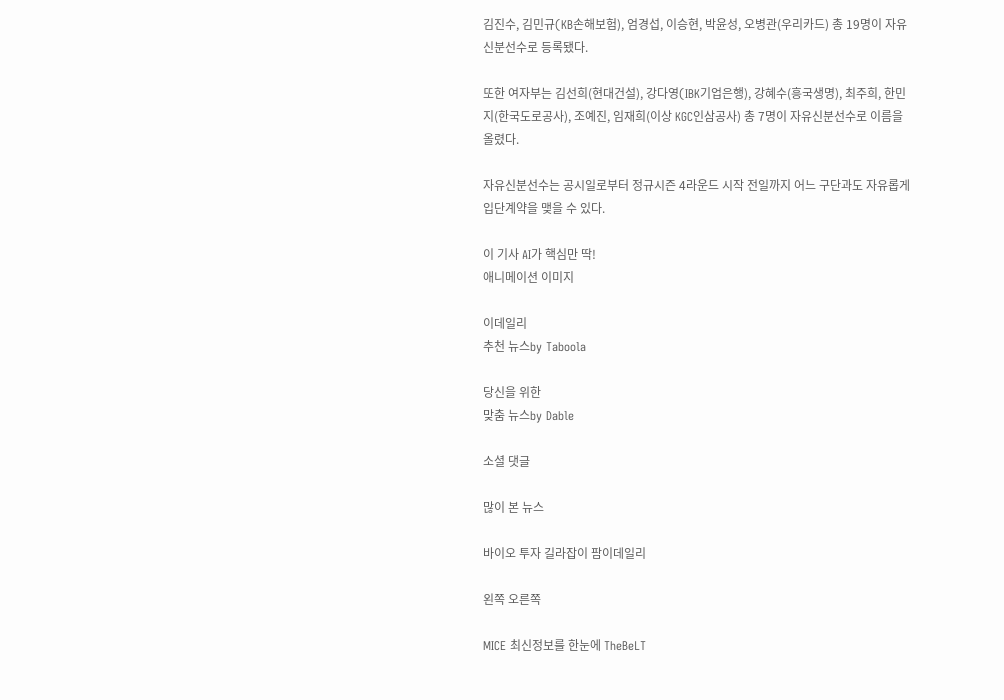김진수, 김민규(KB손해보험), 엄경섭, 이승현, 박윤성, 오병관(우리카드) 총 19명이 자유신분선수로 등록됐다.

또한 여자부는 김선희(현대건설), 강다영(IBK기업은행), 강혜수(흥국생명), 최주희, 한민지(한국도로공사), 조예진, 임재희(이상 KGC인삼공사) 총 7명이 자유신분선수로 이름을 올렸다.

자유신분선수는 공시일로부터 정규시즌 4라운드 시작 전일까지 어느 구단과도 자유롭게 입단계약을 맺을 수 있다.

이 기사 AI가 핵심만 딱!
애니메이션 이미지

이데일리
추천 뉴스by Taboola

당신을 위한
맞춤 뉴스by Dable

소셜 댓글

많이 본 뉴스

바이오 투자 길라잡이 팜이데일리

왼쪽 오른쪽

MICE 최신정보를 한눈에 TheBeLT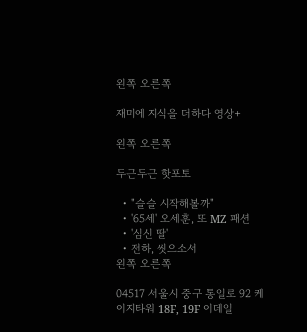왼쪽 오른쪽

재미에 지식을 더하다 영상+

왼쪽 오른쪽

두근두근 핫포토

  • "슬슬 시작해볼까"
  • '65세' 오세훈, 또 MZ 패션
  • '심신 딸'
  • 전하, 씻으소서
왼쪽 오른쪽

04517 서울시 중구 통일로 92 케이지타워 18F, 19F 이데일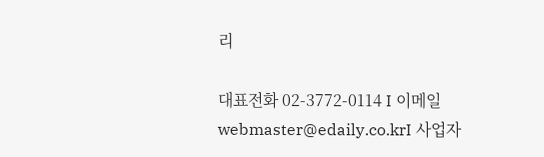리

대표전화 02-3772-0114 I 이메일 webmaster@edaily.co.krI 사업자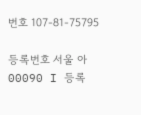번호 107-81-75795

등록번호 서울 아 00090 I 등록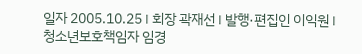일자 2005.10.25 I 회장 곽재선 I 발행·편집인 이익원 I 청소년보호책임자 임경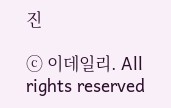진

ⓒ 이데일리. All rights reserved